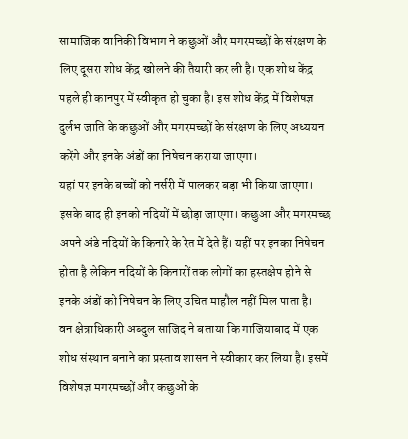सामाजिक वानिकी विभाग ने कछुओं और मगरमच्छों के संरक्षण के लिए दूसरा शोध केंद्र खोलने की तैयारी कर ली है। एक शोध केंद्र पहले ही कानपुर में स्वीकृत हो चुका है। इस शोध केंद्र में विशेषज्ञ दुर्लभ जाति के कछुओं और मगरमच्छों के संरक्षण के लिए अध्ययन करेंगे और इनके अंडों का निषेचन कराया जाएगा।
यहां पर इनके बच्चों को नर्सरी में पालकर बड़ा भी किया जाएगा। इसके बाद ही इनको नदियों में छोड़ा जाएगा। कछुआ और मगरमच्छ अपने अंडे नदियों के किनारे के रेत में देते हैं। यहीं पर इनका निषेचन होता है लेकिन नदियों के किनारों तक लोगों का हस्तक्षेप होने से इनके अंडों को निषेचन के लिए उचित माहौल नहीं मिल पाता है।
वन क्षेत्राधिकारी अब्दुल साजिद ने बताया कि गाजियाबाद में एक शोध संस्थान बनाने का प्रस्ताव शासन ने स्वीकार कर लिया है। इसमें विशेषज्ञ मगरमच्छों और कछुओं के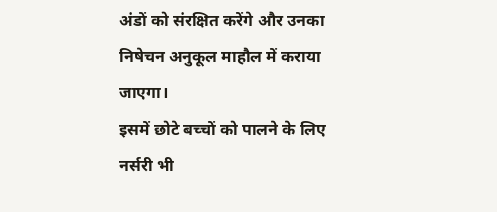अंडों को संरक्षित करेंगे और उनका निषेचन अनुकूल माहौल में कराया जाएगा।
इसमें छोटे बच्चों को पालने के लिए नर्सरी भी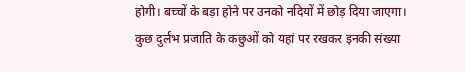होगी। बच्चों के बड़ा होने पर उनको नदियों में छोड़ दिया जाएगा। कुछ दुर्लभ प्रजाति के कछुओं को यहां पर रखकर इनकी संख्या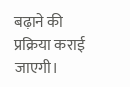बढ़ाने की प्रक्रिया कराई जाएगी।